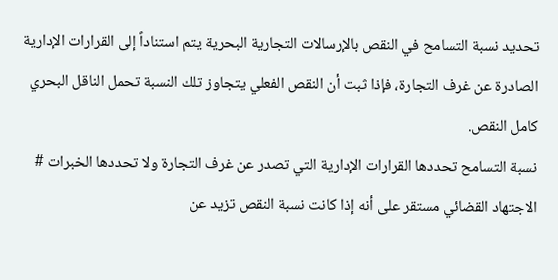تحديد نسبة التسامح في النقص بالإرسالات التجارية البحرية يتم استناداً إلى القرارات الإدارية الصادرة عن غرف التجارة، فإذا ثبت أن النقص الفعلي يتجاوز تلك النسبة تحمل الناقل البحري كامل النقص.
نسبة التسامح تحددها القرارات الإدارية التي تصدر عن غرف التجارة ولا تحددها الخبرات # الاجتهاد القضائي مستقر على أنه إذا كانت نسبة النقص تزيد عن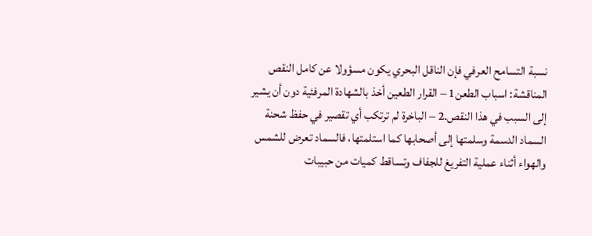نسبة التسامح العرفي فإن الناقل البحري يكون مسؤولا عن كامل النقص المناقشة: اسباب الطعن1 – القرار الطعين أخذ بالشهادة المرفئية دون أن يشير إلى السبب في هذا النقص.2 – الباخرة لم ترتكب أي تقصير في حفظ شحنة السماد الدسمة وسلمتها إلى أصحابها كما استلمتها، فالسماد تعرض للشمس والهواء أثناء عملية التفريغ للجفاف وتساقط كميات من حبيبات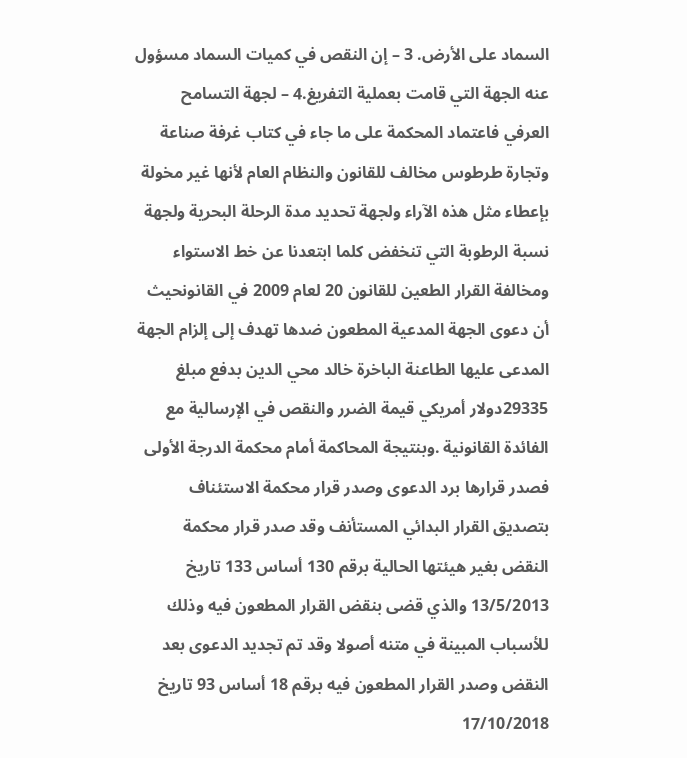السماد على الأرض. 3 – إن النقص في كميات السماد مسؤول عنه الجهة التي قامت بعملية التفريغ.4 – لجهة التسامح العرفي فاعتماد المحكمة على ما جاء في كتاب غرفة صناعة وتجارة طرطوس مخالف للقانون والنظام العام لأنها غير مخولة بإعطاء مثل هذه الآراء ولجهة تحديد مدة الرحلة البحرية ولجهة نسبة الرطوبة التي تنخفض كلما ابتعدنا عن خط الاستواء ومخالفة القرار الطعين للقانون 20 لعام 2009 في القانونحيث أن دعوى الجهة المدعية المطعون ضدها تهدف إلى إلزام الجهة المدعى عليها الطاعنة الباخرة خالد محي الدين بدفع مبلغ 29335دولار أمريكي قيمة الضرر والنقص في الإرسالية مع الفائدة القانونية .وبنتيجة المحاكمة أمام محكمة الدرجة الأولى فصدر قرارها برد الدعوى وصدر قرار محكمة الاستئناف بتصديق القرار البدائي المستأنف وقد صدر قرار محكمة النقض بغير هيئتها الحالية برقم 130 أساس 133 تاريخ 13/5/2013 والذي قضى بنقض القرار المطعون فيه وذلك للأسباب المبينة في متنه أصولا وقد تم تجديد الدعوى بعد النقض وصدر القرار المطعون فيه برقم 18 أساس 93 تاريخ 17/10/2018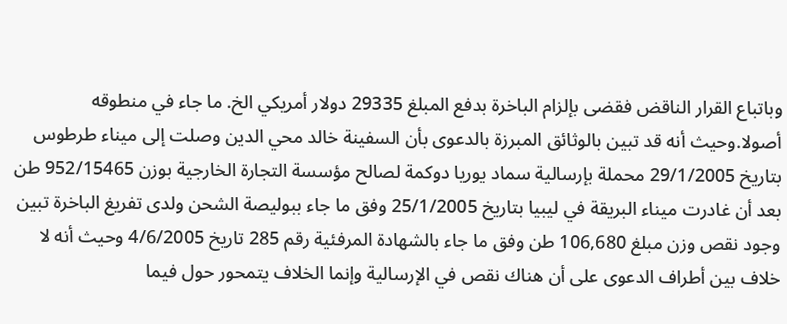وباتباع القرار الناقض فقضى بإلزام الباخرة بدفع المبلغ 29335 دولار أمريكي الخ. ما جاء في منطوقه أصولا.وحيث أنه قد تبين بالوثائق المبرزة بالدعوى بأن السفينة خالد محي الدين وصلت إلى ميناء طرطوس بتاريخ 29/1/2005 محملة بإرسالية سماد يوريا دوكمة لصالح مؤسسة التجارة الخارجية بوزن 952/15465 طن بعد أن غادرت ميناء البريقة في ليبيا بتاريخ 25/1/2005 وفق ما جاء ببوليصة الشحن ولدى تفريغ الباخرة تبين وجود نقص وزن مبلغ 106,680 طن وفق ما جاء بالشهادة المرفئية رقم 285 تاريخ 4/6/2005 وحيث أنه لا خلاف بين أطراف الدعوى على أن هناك نقص في الإرسالية وإنما الخلاف يتمحور حول فيما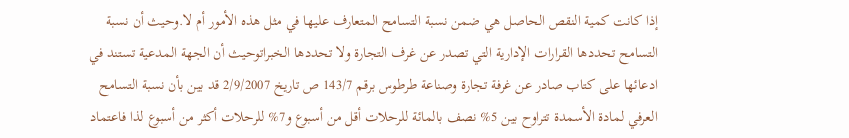إذا كانت كمية النقص الحاصل هي ضمن نسبة التسامح المتعارف عليها في مثل هذه الأمور أم لا.وحيث أن نسبة التسامح تحددها القرارات الإدارية التي تصدر عن غرف التجارة ولا تحددها الخبراتوحيث أن الجهة المدعية تستند في ادعائها على كتاب صادر عن غرفة تجارة وصناعة طرطوس برقم 143/7 ص تاريخ 2/9/2007 قد بين بأن نسبة التسامح العرفي لمادة الأسمدة تتراوح بين 5% نصف بالمائة للرحلات أقل من أسبوع و7% للرحلات أكثر من أسبوع لذا فاعتماد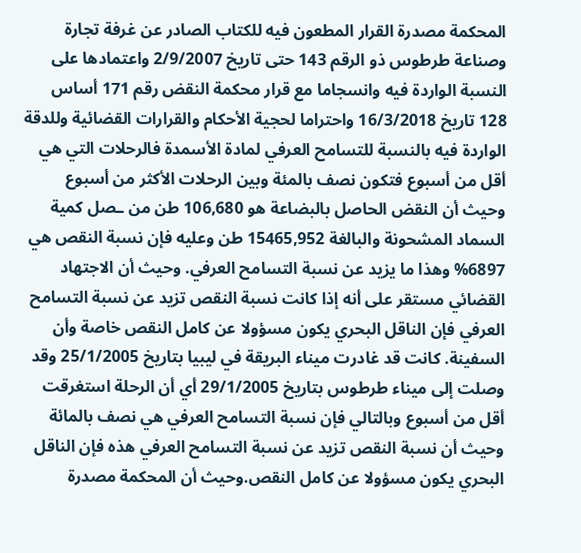المحكمة مصدرة القرار المطعون فيه للكتاب الصادر عن غرفة تجارة وصناعة طرطوس ذو الرقم 143 حتى تاريخ 2/9/2007 واعتمادها على النسبة الواردة فيه وانسجاما مع قرار محكمة النقض رقم 171 أساس 128 تاريخ 16/3/2018 واحتراما لحجية الأحكام والقرارات القضائية وللدقة الواردة فيه بالنسبة للتسامح العرفي لمادة الأسمدة فالرحلات التي هي أقل من أسبوع فتكون نصف بالمئة وبين الرحلات الأكثر من أسبوع وحيث أن النقض الحاصل بالبضاعة هو 106,680 طن من ـصل كمية السماد المشحونة والبالغة 15465,952 طن وعليه فإن نسبة النقص هي 6897% وهذا ما يزيد عن نسبة التسامح العرفي. وحيث أن الاجتهاد القضائي مستقر على أنه إذا كانت نسبة النقص تزيد عن نسبة التسامح العرفي فإن الناقل البحري يكون مسؤولا عن كامل النقص خاصة وأن السفينة. كانت قد غادرت ميناء البريقة في ليبيا بتاريخ 25/1/2005 وقد وصلت إلى ميناء طرطوس بتاريخ 29/1/2005 أي أن الرحلة استغرقت أقل من أسبوع وبالتالي فإن نسبة التسامح العرفي هي نصف بالمائة وحيث أن نسبة النقص تزيد عن نسبة التسامح العرفي هذه فإن الناقل البحري يكون مسؤولا عن كامل النقص.وحيث أن المحكمة مصدرة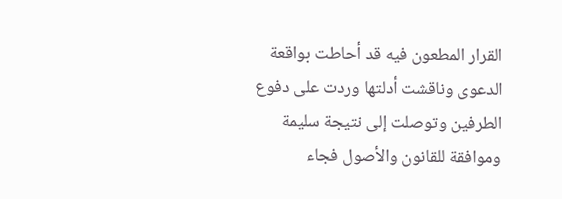القرار المطعون فيه قد أحاطت بواقعة الدعوى وناقشت أدلتها وردت على دفوع الطرفين وتوصلت إلى نتيجة سليمة وموافقة للقانون والأصول فجاء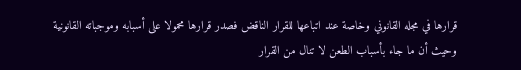قرارها في مجله القانوني وخاصة عند اتباعها للقرار الناقض فصدر قرارها محمولا على أسبابه وموجباته القانونية وحيث أن ما جاء بأسباب الطعن لا تنال من القرار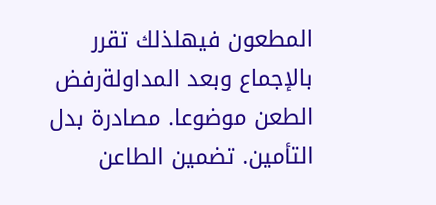المطعون فيهلذلك تقرر بالإجماع وبعد المداولةرفض الطعن موضوعا. مصادرة بدل التأمين. تضمين الطاعن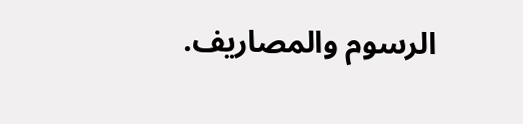الرسوم والمصاريف.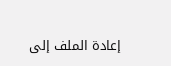إعادة الملف إلى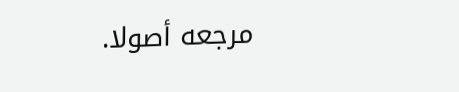مرجعه أصولا.